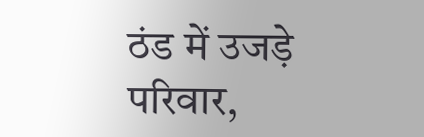ठंड में उजड़े परिवार,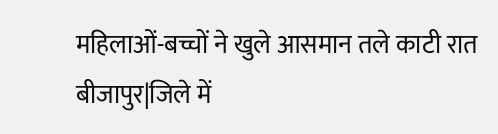महिलाओं-बच्चों ने खुले आसमान तले काटी रात
बीजापुर|जिले में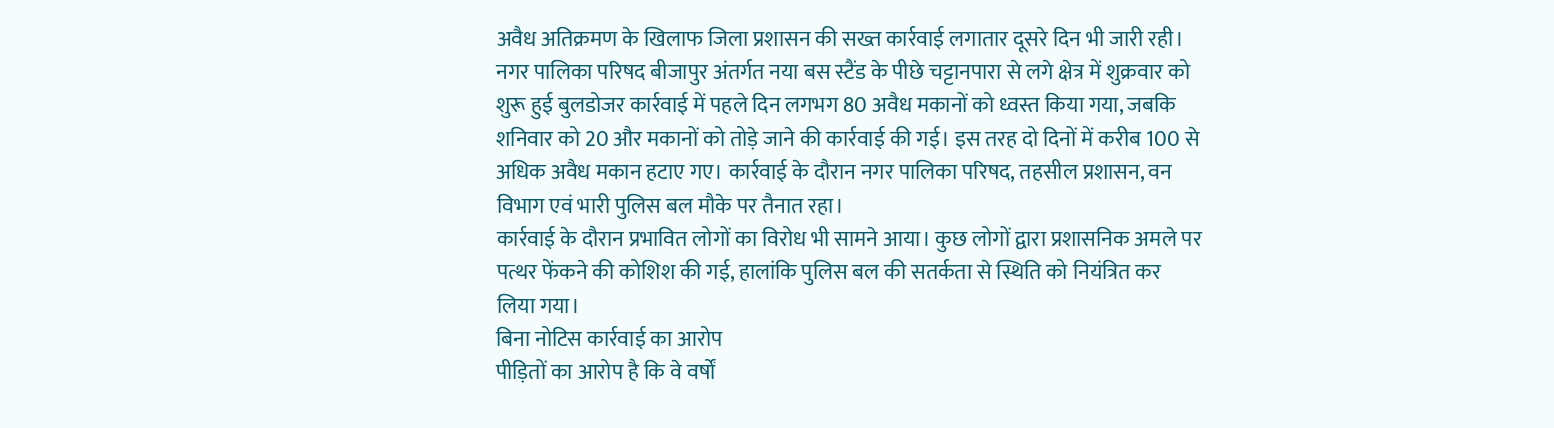अवैध अतिक्रमण के खिलाफ जिला प्रशासन की सख्त कार्रवाई लगातार दूसरे दिन भी जारी रही। नगर पालिका परिषद बीजापुर अंतर्गत नया बस स्टैंड के पीछे चट्टानपारा से लगे क्षेत्र में शुक्रवार को शुरू हुई बुलडोजर कार्रवाई में पहले दिन लगभग 80 अवैध मकानों को ध्वस्त किया गया, जबकि शनिवार को 20 और मकानों को तोड़े जाने की कार्रवाई की गई। इस तरह दो दिनों में करीब 100 से अधिक अवैध मकान हटाए गए। कार्रवाई के दौरान नगर पालिका परिषद, तहसील प्रशासन, वन विभाग एवं भारी पुलिस बल मौके पर तैनात रहा।
कार्रवाई के दौरान प्रभावित लोगों का विरोध भी सामने आया। कुछ लोगों द्वारा प्रशासनिक अमले पर पत्थर फेंकने की कोशिश की गई, हालांकि पुलिस बल की सतर्कता से स्थिति को नियंत्रित कर लिया गया।
बिना नोटिस कार्रवाई का आरोप
पीड़ितों का आरोप है कि वे वर्षों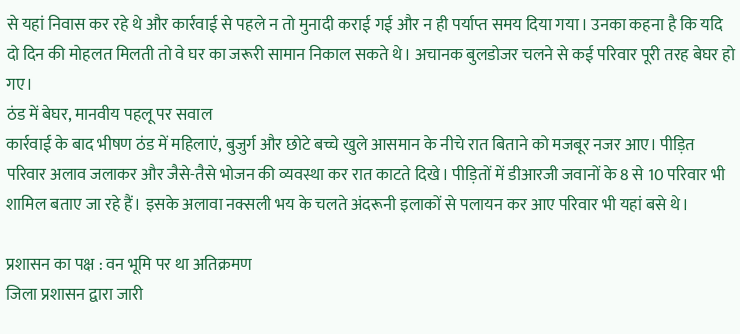से यहां निवास कर रहे थे और कार्रवाई से पहले न तो मुनादी कराई गई और न ही पर्याप्त समय दिया गया। उनका कहना है कि यदि दो दिन की मोहलत मिलती तो वे घर का जरूरी सामान निकाल सकते थे। अचानक बुलडोजर चलने से कई परिवार पूरी तरह बेघर हो गए।
ठंड में बेघर, मानवीय पहलू पर सवाल
कार्रवाई के बाद भीषण ठंड में महिलाएं, बुजुर्ग और छोटे बच्चे खुले आसमान के नीचे रात बिताने को मजबूर नजर आए। पीड़ित परिवार अलाव जलाकर और जैसे-तैसे भोजन की व्यवस्था कर रात काटते दिखे। पीड़ितों में डीआरजी जवानों के 8 से 10 परिवार भी शामिल बताए जा रहे हैं। इसके अलावा नक्सली भय के चलते अंदरूनी इलाकों से पलायन कर आए परिवार भी यहां बसे थे।

प्रशासन का पक्ष : वन भूमि पर था अतिक्रमण
जिला प्रशासन द्वारा जारी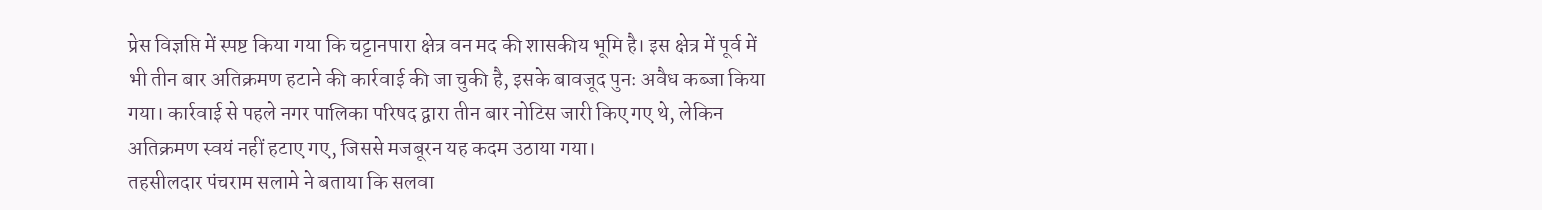प्रेस विज्ञप्ति में स्पष्ट किया गया कि चट्टानपारा क्षेत्र वन मद की शासकीय भूमि है। इस क्षेत्र में पूर्व में भी तीन बार अतिक्रमण हटाने की कार्रवाई की जा चुकी है, इसके बावजूद पुनः अवैध कब्जा किया गया। कार्रवाई से पहले नगर पालिका परिषद द्वारा तीन बार नोटिस जारी किए गए थे, लेकिन अतिक्रमण स्वयं नहीं हटाए गए, जिससे मजबूरन यह कदम उठाया गया।
तहसीलदार पंचराम सलामे ने बताया कि सलवा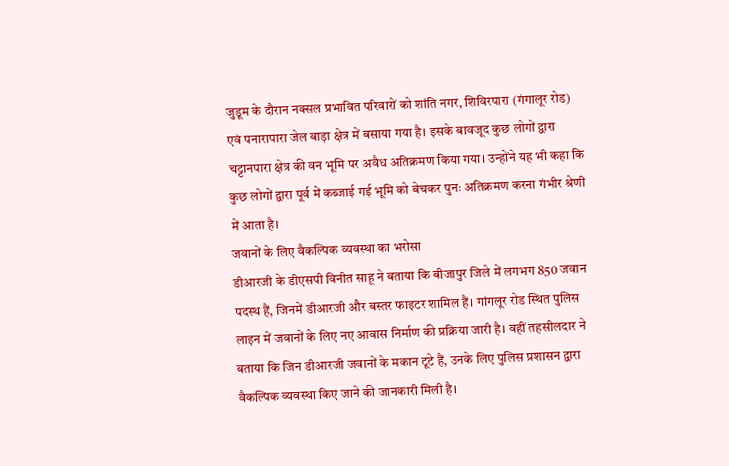जुडूम के दौरान नक्सल प्रभावित परिवारों को शांति नगर, शिविरपारा (गंगालूर रोड) एवं पनारापारा जेल बाड़ा क्षेत्र में बसाया गया है। इसके बावजूद कुछ लोगों द्वारा चट्टानपारा क्षेत्र की वन भूमि पर अवैध अतिक्रमण किया गया। उन्होंने यह भी कहा कि कुछ लोगों द्वारा पूर्व में कब्जाई गई भूमि को बेचकर पुनः अतिक्रमण करना गंभीर श्रेणी में आता है।
जवानों के लिए वैकल्पिक व्यवस्था का भरोसा
डीआरजी के डीएसपी विनीत साहू ने बताया कि बीजापुर जिले में लगभग 850 जवान पदस्थ हैं, जिनमें डीआरजी और बस्तर फाइटर शामिल हैं। गांगलूर रोड स्थित पुलिस लाइन में जवानों के लिए नए आवास निर्माण की प्रक्रिया जारी है। वहीं तहसीलदार ने बताया कि जिन डीआरजी जवानों के मकान टूटे हैं, उनके लिए पुलिस प्रशासन द्वारा वैकल्पिक व्यवस्था किए जाने की जानकारी मिली है।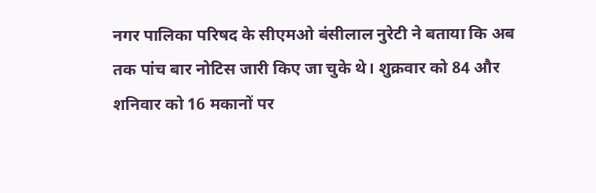नगर पालिका परिषद के सीएमओ बंसीलाल नुरेटी ने बताया कि अब तक पांच बार नोटिस जारी किए जा चुके थे। शुक्रवार को 84 और शनिवार को 16 मकानों पर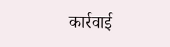कार्रवाई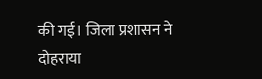की गई। जिला प्रशासन ने दोहराया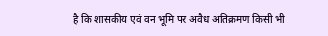है कि शासकीय एवं वन भूमि पर अवैध अतिक्रमण किसी भी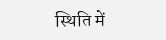स्थिति में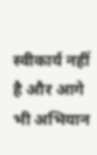स्वीकार्य नहीं है और आगे भी अभियान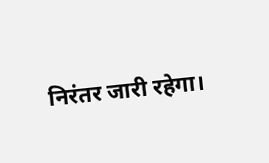निरंतर जारी रहेगा।